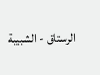الرستاق - الشبيبة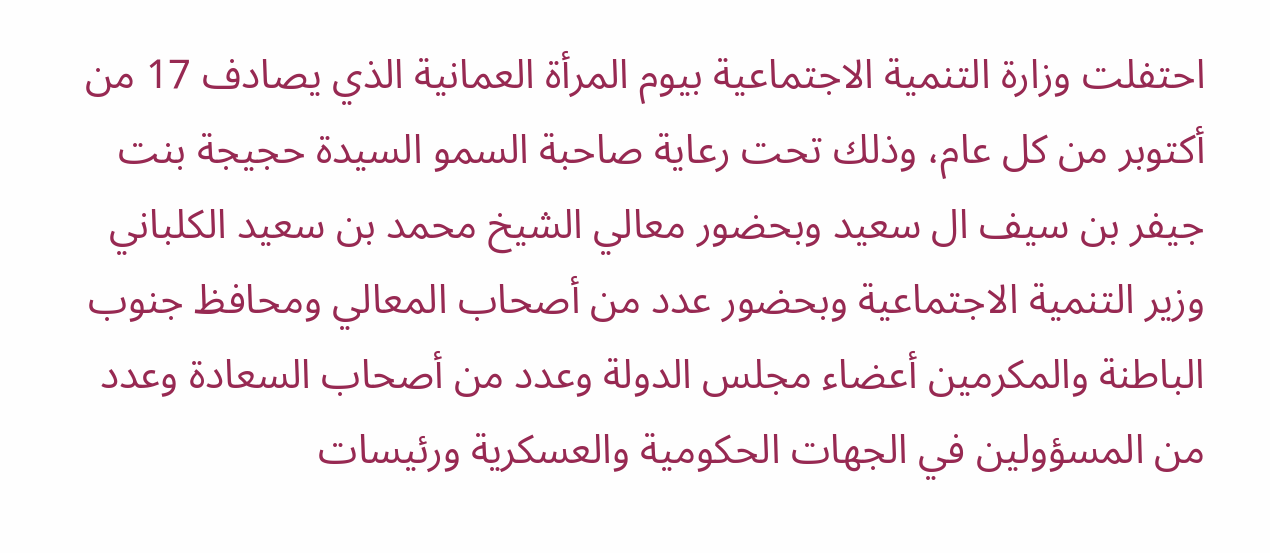احتفلت وزارة التنمية الاجتماعية بيوم المرأة العمانية الذي يصادف 17 من أكتوبر من كل عام، وذلك تحت رعاية صاحبة السمو السيدة حجيجة بنت جيفر بن سيف ال سعيد وبحضور معالي الشيخ محمد بن سعيد الكلباني وزير التنمية الاجتماعية وبحضور عدد من أصحاب المعالي ومحافظ جنوب الباطنة والمكرمين أعضاء مجلس الدولة وعدد من أصحاب السعادة وعدد من المسؤولين في الجهات الحكومية والعسكرية ورئيسات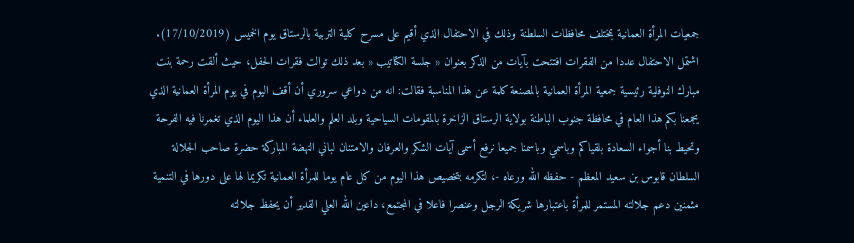جمعيات المرأة العمانية بمختلف محافظات السلطنة وذلك في الاحتفال الذي أقيم على مسرح كلية التربية بالرستاق يوم الخميس (17/10/2019).
اشتمل الاحتفال عددا من الفقرات افتتحت بآيات من الذكر بعنوان « جلسة الكتاتيب « بعد ذلك توالت فقرات الحفل، حيث ألقت رحمة بنت مبارك النوفلية رئيسية جمعية المرأة العمانية بالمصنعة كلمة عن هذا المناسبة فقالت: انه من دواعي سروري أن أقف اليوم في يوم المرأة العمانية الذي يجمعنا بكم هذا العام في محافظة جنوب الباطنة بولاية الرستاق الزاخرة بالمقومات السياحية وبلد العلم والعلماء أن هذا اليوم الذي تغمرنا فيه الفرحة وتحيط بنا أجواء السعادة بلقياكم وباسمي وباسمنا جميعا نرفع أسمى آيات الشكر والعرفان والامتنان لباني النهضة المباركة حضرة صاحب الجلالة السلطان قابوس بن سعيد المعظم - حفظه الله ورعاه -، لتكرمه بتخصيص هذا اليوم من كل عام يوما للمرأة العمانية تكريما لها على دورها في التنمية مثمنين دعم جلالته المستمر للمرأة باعتبارها شريكة الرجل وعنصرا فاعلا في المجتمع، داعين الله العلي القدير أن يحفظ جلالته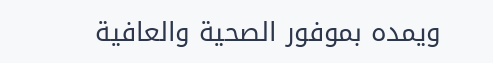ويمده بموفور الصحية والعافية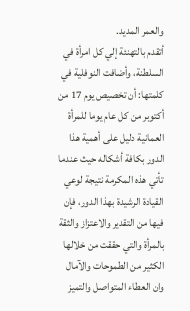والعمر المديد.
أتقدم بالتهنئة إلي كل امرأة في السلطنة، وأضافت النوفلية في كلمتها: أن تخصيص يوم 17 من أكتوبر من كل عام يوما للمرأة العمانية دليل على أهمية هذا الدور بكافة أشكاله حيث عندما تأتي هذه المكرمة نتيجة لوعي القيادة الرشيدة بهذا الدور، فإن فيها من التقدير والاعتزاز والثقة بالمرأة والتي حققت من خلالها الكثير من الطموحات والآمال وان العطاء المتواصل والتميز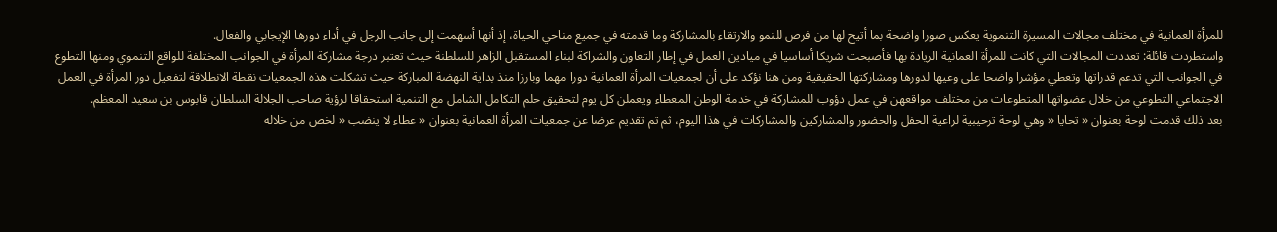للمرأة العمانية في مختلف مجالات المسيرة التنموية يعكس صورا واضحة بما أتيح لها من فرص للنمو والارتقاء بالمشاركة وما قدمته في جميع مناحي الحياة، إذ أنها أسهمت إلى جانب الرجل في أداء دورها الإيجابي والفعال.
واستطردت قائلة: تعددت المجالات التي كانت للمرأة العمانية الريادة بها فأصبحت شريكا أساسيا في ميادين العمل في إطار التعاون والشراكة لبناء المستقبل الزاهر للسلطنة حيث تعتبر درجة مشاركة المرأة في الجوانب المختلفة للواقع التنموي ومنها التطوع في الجوانب التي تدعم قدراتها وتعطي مؤشرا واضحا على وعيها لدورها ومشاركتها الحقيقية ومن هنا نؤكد على أن لجمعيات المرأة العمانية دورا مهما وبارزا منذ بداية النهضة المباركة حيث تشكلت هذه الجمعيات نقطة الانطلاقة لتفعيل دور المرأة في العمل الاجتماعي التطوعي من خلال عضواتها المتطوعات من مختلف مواقعهن في عمل دؤوب للمشاركة في خدمة الوطن المعطاء ويعملن كل يوم لتحقيق حلم التكامل الشامل مع التنمية استحقاقا لرؤية صاحب الجلالة السلطان قابوس بن سعيد المعظم.
بعد ذلك قدمت لوحة بعنوان « تحايا « وهي لوحة ترحيبية لراعية الحفل والحضور والمشاركين والمشاركات في هذا اليوم، ثم تم تقديم عرضا عن جمعيات المرأة العمانية بعنوان « عطاء لا ينضب « لخص من خلاله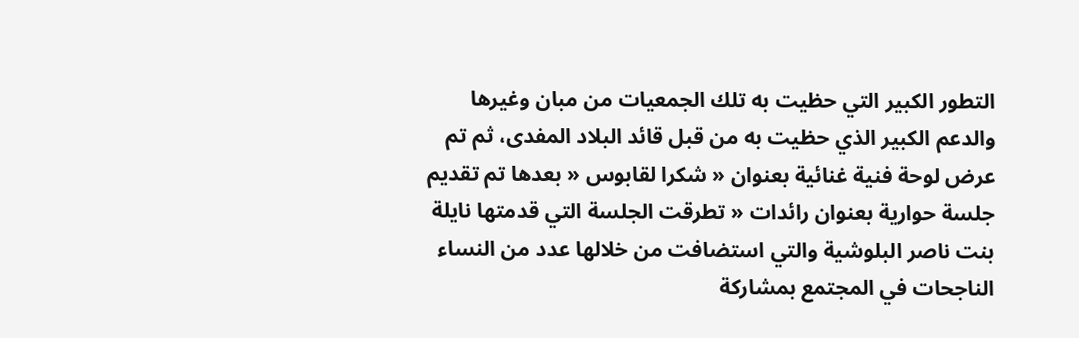التطور الكبير التي حظيت به تلك الجمعيات من مبان وغيرها والدعم الكبير الذي حظيت به من قبل قائد البلاد المفدى، ثم تم عرض لوحة فنية غنائية بعنوان « شكرا لقابوس « بعدها تم تقديم جلسة حوارية بعنوان رائدات « تطرقت الجلسة التي قدمتها نايلة بنت ناصر البلوشية والتي استضافت من خلالها عدد من النساء الناجحات في المجتمع بمشاركة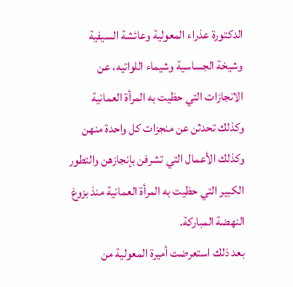الدكتورة عذراء المعولية وعائشة السيفية وشيخة الجساسية وشيماء اللواتيه، عن الانجازات التي حظيت به المرأة العمانية وكذلك تحدثن عن منجزات كل واحدة منهن وكذلك الأعمال التي تشرفن بإنجازهن والتطور الكبير التي حظيت به المرأة العمانية منذ بزوغ النهضة المباركة.
بعد ذلك استعرضت أميرة المعولية من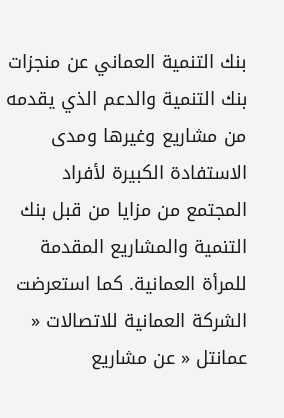بنك التنمية العماني عن منجزات بنك التنمية والدعم الذي يقدمه من مشاريع وغيرها ومدى الاستفادة الكبيرة لأفراد المجتمع من مزايا من قبل بنك التنمية والمشاريع المقدمة للمرأة العمانية. كما استعرضت الشركة العمانية للاتصالات « عمانتل « عن مشاريع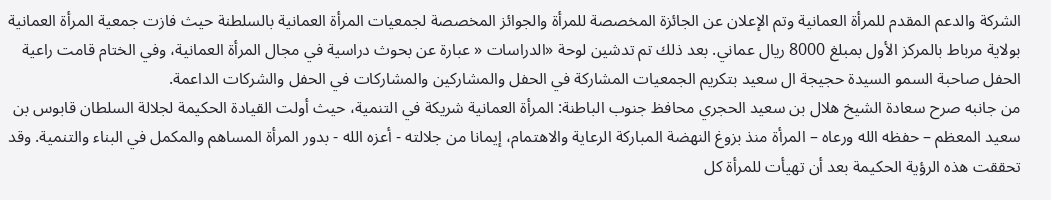الشركة والدعم المقدم للمرأة العمانية وتم الإعلان عن الجائزة المخصصة للمرأة والجوائز المخصصة لجمعيات المرأة العمانية بالسلطنة حيث فازت جمعية المرأة العمانية بولاية مرباط بالمركز الأول بمبلغ 8000 ريال عماني. بعد ذلك تم تدشين لوحة «الدراسات « عبارة عن بحوث دراسية في مجال المرأة العمانية، وفي الختام قامت راعية الحفل صاحبة السمو السيدة حجيجة ال سعيد بتكريم الجمعيات المشاركة في الحفل والمشاركين والمشاركات في الحفل والشركات الداعمة.
من جانبه صرح سعادة الشيخ هلال بن سعيد الحجري محافظ جنوب الباطنة: المرأة العمانية شريكة في التنمية، حيث أولت القيادة الحكيمة لجلالة السلطان قابوس بن سعيد المعظم – حفظه الله ورعاه – المرأة منذ بزوغ النهضة المباركة الرعاية والاهتمام، إيمانا من جلالته - أعزه الله - بدور المرأة المساهم والمكمل في البناء والتنمية. وقد تحققت هذه الرؤية الحكيمة بعد أن تهيأت للمرأة كل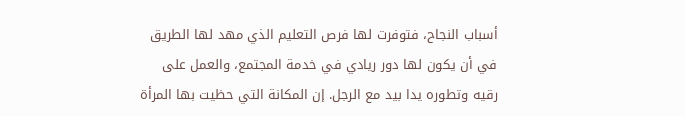أسباب النجاح، فتوفرت لها فرص التعليم الذي مهد لها الطريق في أن يكون لها دور ريادي في خدمة المجتمع، والعمل على رقيه وتطوره يدا بيد مع الرجل. إن المكانة التي حظيت بها المرأة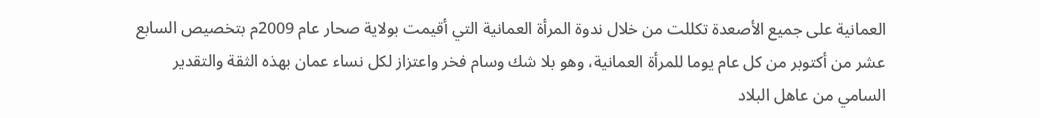العمانية على جميع الأصعدة تكللت من خلال ندوة المرأة العمانية التي أقيمت بولاية صحار عام 2009م بتخصيص السابع عشر من أكتوبر من كل عام يوما للمرأة العمانية، وهو بلا شك وسام فخر واعتزاز لكل نساء عمان بهذه الثقة والتقدير السامي من عاهل البلاد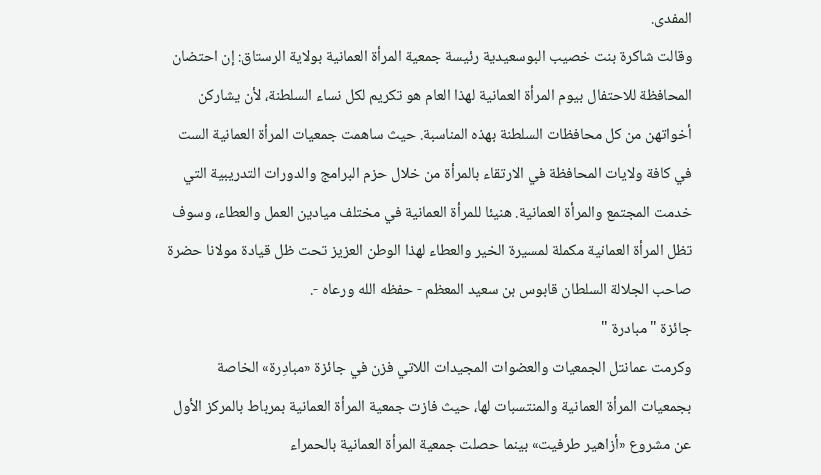المفدى.
وقالت شاكرة بنت خصيب البوسعيدية رئيسة جمعية المرأة العمانية بولاية الرستاق: إن احتضان المحافظة للاحتفال بيوم المرأة العمانية لهذا العام هو تكريم لكل نساء السلطنة، لأن يشاركن أخواتهن من كل محافظات السلطنة بهذه المناسبة. حيث ساهمت جمعيات المرأة العمانية الست في كافة ولايات المحافظة في الارتقاء بالمرأة من خلال حزم البرامج والدورات التدريبية التي خدمت المجتمع والمرأة العمانية. هنيئا للمرأة العمانية في مختلف ميادين العمل والعطاء، وسوف تظل المرأة العمانية مكملة لمسيرة الخير والعطاء لهذا الوطن العزيز تحت ظل قيادة مولانا حضرة صاحب الجلالة السلطان قابوس بن سعيد المعظم - حفظه الله ورعاه -.
جائزة "مبادرة "
وكرمت عمانتل الجمعيات والعضوات المجيدات اللاتي فزن في جائزة «مبادِرة» الخاصة بجمعيات المرأة العمانية والمنتسبات لها، حيث فازت جمعية المرأة العمانية بمرباط بالمركز الأول عن مشروع «أزاهير طرفيت» بينما حصلت جمعية المرأة العمانية بالحمراء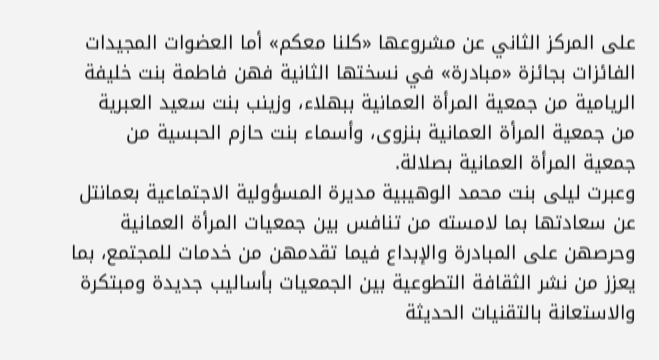على المركز الثاني عن مشروعها «كلنا معكم» أما العضوات المجيدات الفائزات بجائزة «مبادرة» في نسختها الثانية فهن فاطمة بنت خليفة الريامية من جمعية المرأة العمانية ببهلاء، وزينب بنت سعيد العبرية من جمعية المرأة العمانية بنزوى، وأسماء بنت حازم الحبسية من جمعية المرأة العمانية بصلالة.
وعبرت ليلى بنت محمد الوهيبية مديرة المسؤولية الاجتماعية بعمانتل عن سعادتها بما لامسته من تنافس بين جمعيات المرأة العمانية وحرصهن على المبادرة والإبداع فيما تقدمهن من خدمات للمجتمع، بما يعزز من نشر الثقافة التطوعية بين الجمعيات بأساليب جديدة ومبتكرة والاستعانة بالتقنيات الحديثة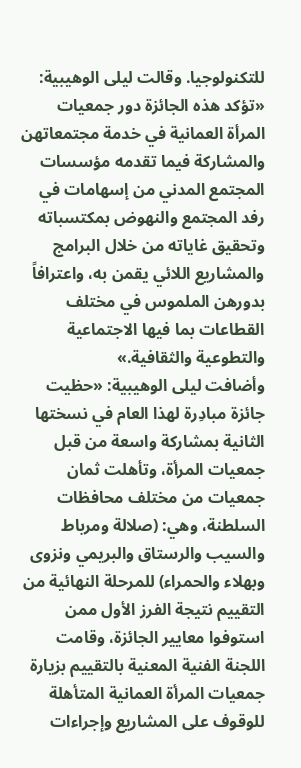للتكنولوجيا. وقالت ليلى الوهيبية: «تؤكد هذه الجائزة دور جمعيات المرأة العمانية في خدمة مجتمعاتهن والمشاركة فيما تقدمه مؤسسات المجتمع المدني من إسهامات في رفد المجتمع والنهوض بمكتسباته وتحقيق غاياته من خلال البرامج والمشاريع اللائي يقمن به، واعترافاً بدورهن الملموس في مختلف القطاعات بما فيها الاجتماعية والتطوعية والثقافية.»
وأضافت ليلى الوهيبية: «حظيت جائزة مبادِرة لهذا العام في نسختها الثانية بمشاركة واسعة من قبل جمعيات المرأة، وتأهلت ثمان جمعيات من مختلف محافظات السلطنة، وهي: (صلالة ومرباط والسيب والرستاق والبريمي ونزوى وبهلاء والحمراء) للمرحلة النهائية من التقييم نتيجة الفرز الأول ممن استوفوا معايير الجائزة، وقامت اللجنة الفنية المعنية بالتقييم بزيارة جمعيات المرأة العمانية المتأهلة للوقوف على المشاريع وإجراءات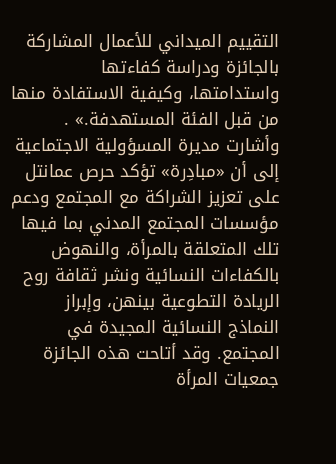التقييم الميداني للأعمال المشاركة بالجائزة ودراسة كفاءتها واستدامتها، وكيفية الاستفادة منها من قبل الفئة المستهدفة.» .
وأشارت مديرة المسؤولية الاجتماعية إلى أن «مبادِرة» تؤكد حرص عمانتل على تعزيز الشراكة مع المجتمع ودعم مؤسسات المجتمع المدني بما فيها تلك المتعلقة بالمرأة، والنهوض بالكفاءات النسائية ونشر ثقافة روح الريادة التطوعية بينهن، وإبراز النماذج النسائية المجيدة في المجتمع. وقد أتاحت هذه الجائزة جمعيات المرأة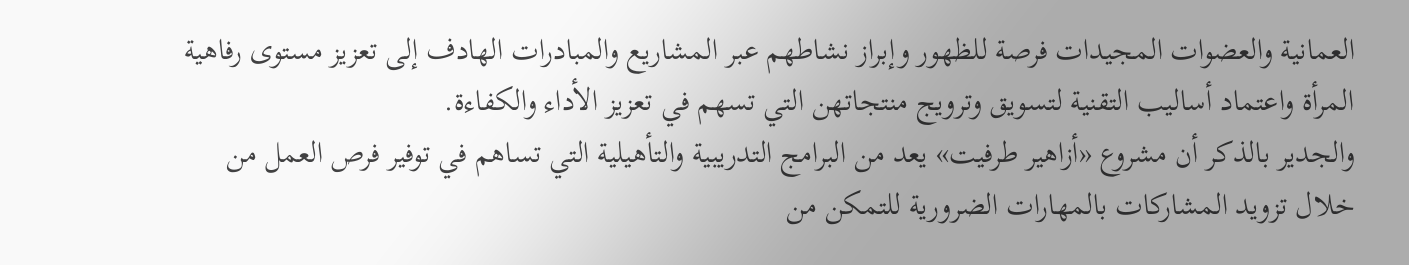العمانية والعضوات المجيدات فرصة للظهور وإبراز نشاطهم عبر المشاريع والمبادرات الهادف إلى تعزيز مستوى رفاهية المرأة واعتماد أساليب التقنية لتسويق وترويج منتجاتهن التي تسهم في تعزيز الأداء والكفاءة.
والجدير بالذكر أن مشروع «أزاهير طرفيت» يعد من البرامج التدريبية والتأهيلية التي تساهم في توفير فرص العمل من خلال تزويد المشاركات بالمهارات الضرورية للتمكن من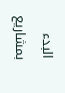البدء بمشاريع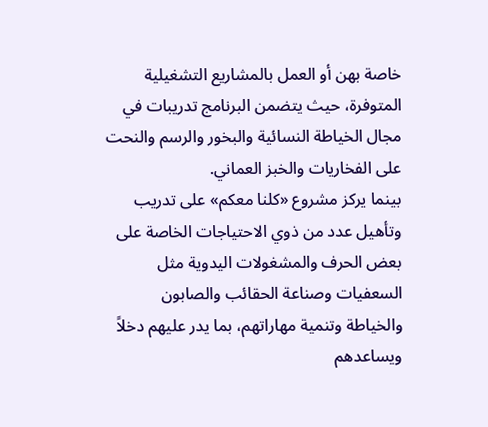خاصة بهن أو العمل بالمشاريع التشغيلية المتوفرة، حيث يتضمن البرنامج تدريبات في مجال الخياطة النسائية والبخور والرسم والنحت على الفخاريات والخبز العماني.
بينما يركز مشروع «كلنا معكم» على تدريب وتأهيل عدد من ذوي الاحتياجات الخاصة على بعض الحرف والمشغولات اليدوية مثل السعفيات وصناعة الحقائب والصابون والخياطة وتنمية مهاراتهم، بما يدر عليهم دخلاً ويساعدهم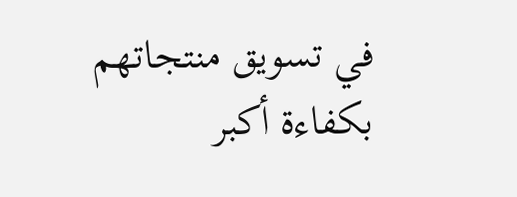في تسويق منتجاتهم بكفاءة أكبر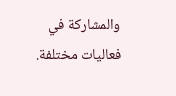والمشاركة في فعاليات مختلفة.